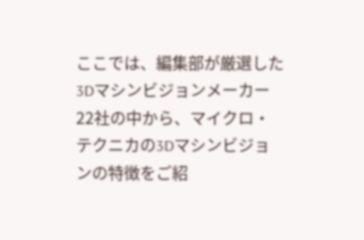ここでは、編集部が厳選した3Dマシンビジョンメーカー22社の中から、マイクロ・テクニカの3Dマシンビジョンの特徴をご紹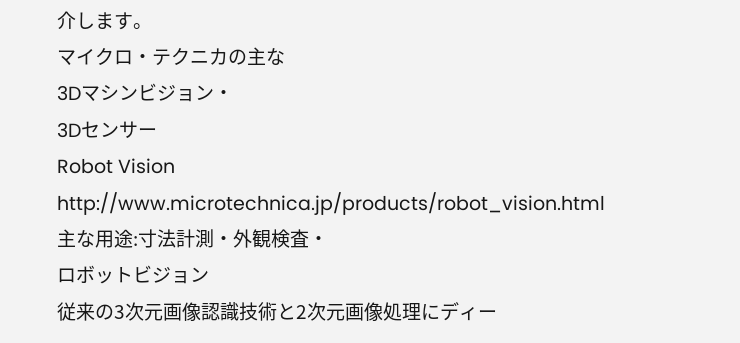介します。
マイクロ・テクニカの主な
3Dマシンビジョン・
3Dセンサー
Robot Vision
http://www.microtechnica.jp/products/robot_vision.html
主な用途:寸法計測・外観検査・
ロボットビジョン
従来の3次元画像認識技術と2次元画像処理にディー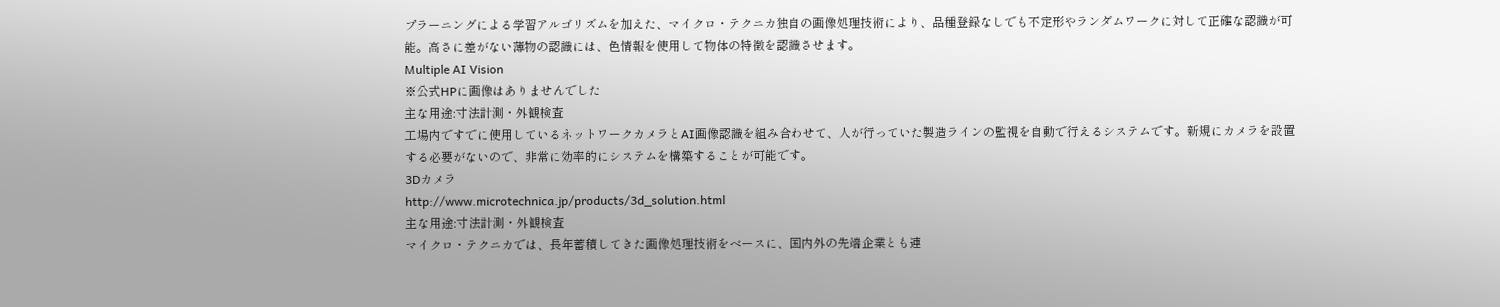プラーニングによる学習アルゴリズムを加えた、マイクロ・テクニカ独自の画像処理技術により、品種登録なしでも不定形やランダムワークに対して正確な認識が可能。高さに差がない薄物の認識には、色情報を使用して物体の特徴を認識させます。
Multiple AI Vision
※公式HPに画像はありませんでした
主な用途:寸法計測・外観検査
工場内ですでに使用しているネットワークカメラとAI画像認識を組み合わせて、人が行っていた製造ラインの監視を自動で行えるシステムです。新規にカメラを設置する必要がないので、非常に効率的にシステムを構築することが可能です。
3Dカメラ
http://www.microtechnica.jp/products/3d_solution.html
主な用途:寸法計測・外観検査
マイクロ・テクニカでは、長年蓄積してきた画像処理技術をベースに、国内外の先端企業とも連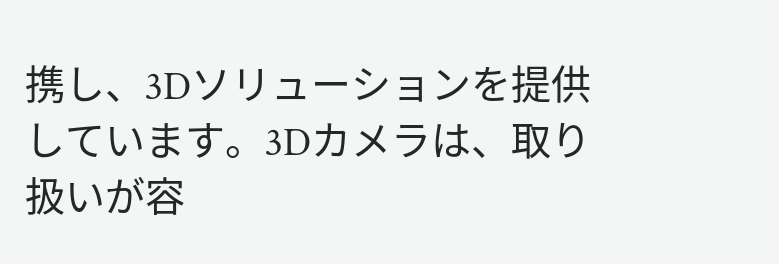携し、3Dソリューションを提供しています。3Dカメラは、取り扱いが容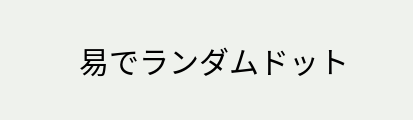易でランダムドット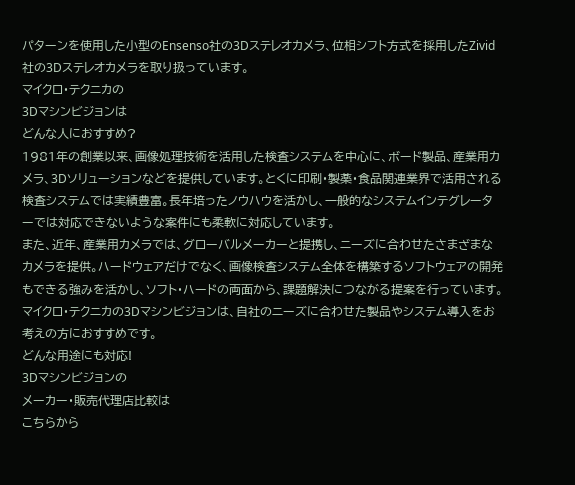パターンを使用した小型のEnsenso社の3Dステレオカメラ、位相シフト方式を採用したZivid社の3Dステレオカメラを取り扱っています。
マイクロ・テクニカの
3Dマシンビジョンは
どんな人におすすめ?
1981年の創業以来、画像処理技術を活用した検査システムを中心に、ボード製品、産業用カメラ、3Dソリューションなどを提供しています。とくに印刷・製薬・食品関連業界で活用される検査システムでは実績豊富。長年培ったノウハウを活かし、一般的なシステムインテグレーターでは対応できないような案件にも柔軟に対応しています。
また、近年、産業用カメラでは、グローバルメーカーと提携し、ニーズに合わせたさまざまなカメラを提供。ハードウェアだけでなく、画像検査システム全体を構築するソフトウェアの開発もできる強みを活かし、ソフト・ハードの両面から、課題解決につながる提案を行っています。マイクロ・テクニカの3Dマシンビジョンは、自社のニーズに合わせた製品やシステム導入をお考えの方におすすめです。
どんな用途にも対応!
3Dマシンビジョンの
メーカー・販売代理店比較は
こちらから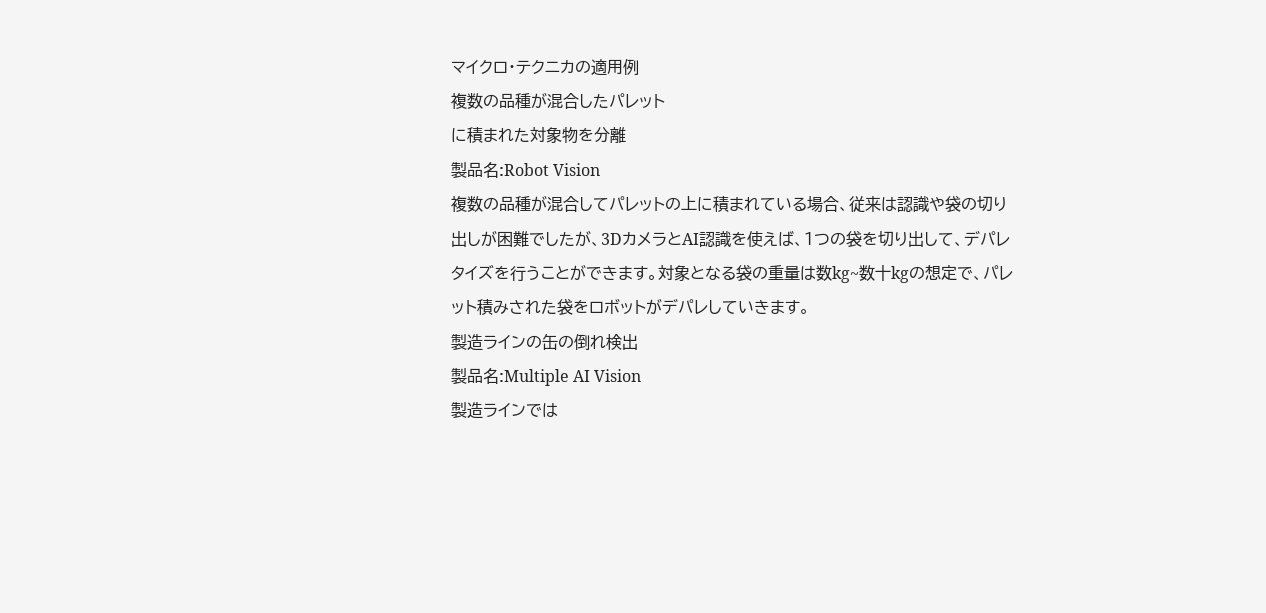マイクロ・テクニカの適用例
複数の品種が混合したパレット
に積まれた対象物を分離
製品名:Robot Vision
複数の品種が混合してパレットの上に積まれている場合、従来は認識や袋の切り出しが困難でしたが、3DカメラとAI認識を使えば、1つの袋を切り出して、デパレタイズを行うことができます。対象となる袋の重量は数kg~数十kgの想定で、パレット積みされた袋をロボットがデパレしていきます。
製造ラインの缶の倒れ検出
製品名:Multiple AI Vision
製造ラインでは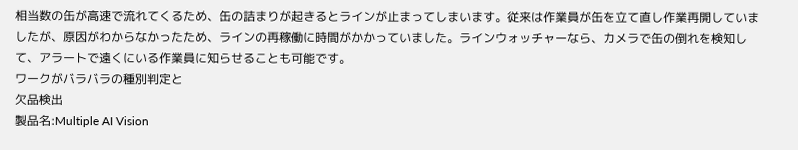相当数の缶が高速で流れてくるため、缶の詰まりが起きるとラインが止まってしまいます。従来は作業員が缶を立て直し作業再開していましたが、原因がわからなかったため、ラインの再稼働に時間がかかっていました。ラインウォッチャーなら、カメラで缶の倒れを検知して、アラートで遠くにいる作業員に知らせることも可能です。
ワークがバラバラの種別判定と
欠品検出
製品名:Multiple AI Vision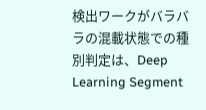検出ワークがバラバラの混載状態での種別判定は、Deep Learning Segment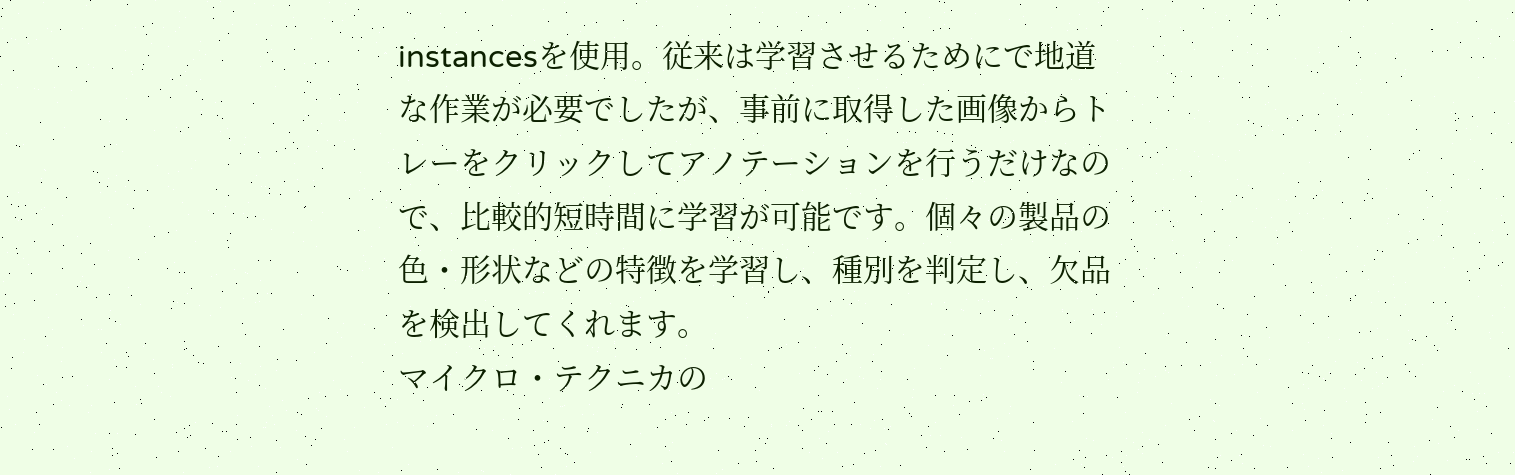instancesを使用。従来は学習させるためにで地道な作業が必要でしたが、事前に取得した画像からトレーをクリックしてアノテーションを行うだけなので、比較的短時間に学習が可能です。個々の製品の色・形状などの特徴を学習し、種別を判定し、欠品を検出してくれます。
マイクロ・テクニカの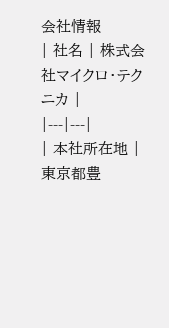会社情報
| 社名 | 株式会社マイクロ・テクニカ |
|---|---|
| 本社所在地 | 東京都豊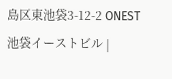島区東池袋3-12-2 ONEST池袋イーストビル |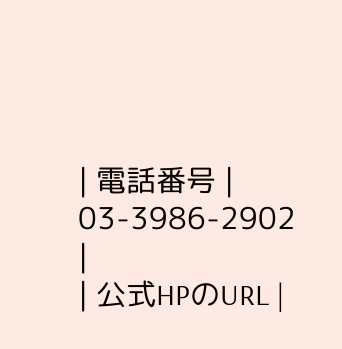| 電話番号 | 03-3986-2902 |
| 公式HPのURL |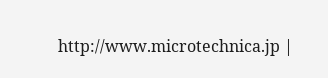http://www.microtechnica.jp |